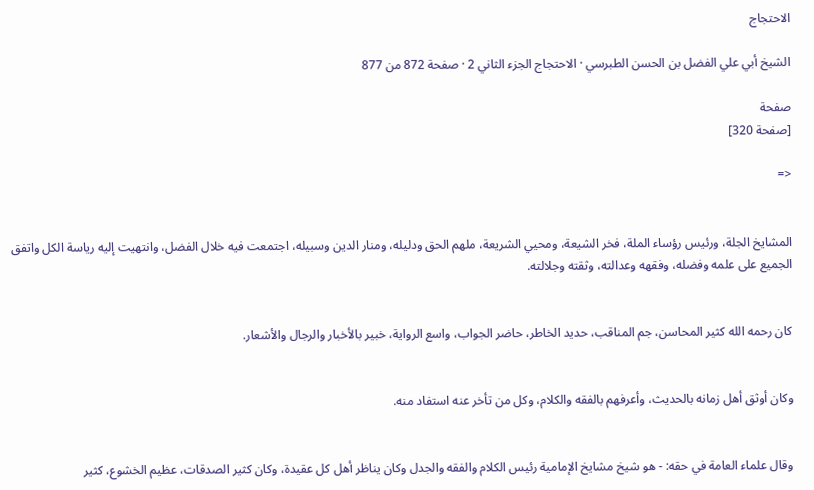الاحتجاج

الشيخ أبي علي الفضل بن الحسن الطبرسي · الاحتجاج الجزء الثاني 2 · صفحة 872 من 877

صفحة
[صفحة 320]

<=


المشايخ الجلة، ورئيس رؤساء الملة، فخر الشيعة، ومحيي الشريعة، ملهم الحق ودليله، ومنار الدين وسبيله، اجتمعت فيه خلال الفضل، وانتهيت إليه رياسة الكل واتفق الجميع على علمه وفضله، وفقهه وعدالته، وثقته وجلالته.


كان رحمه الله كثير المحاسن، جم المناقب، حديد الخاطر، حاضر الجواب، واسع الرواية، خبير بالأخبار والرجال والأشعار.


وكان أوثق أهل زمانه بالحديث، وأعرفهم بالفقه والكلام، وكل من تأخر عنه استفاد منه.


وقال علماء العامة في حقه: - هو شيخ مشايخ الإمامية رئيس الكلام والفقه والجدل وكان يناظر أهل كل عقيدة، وكان كثير الصدقات، عظيم الخشوع، كثير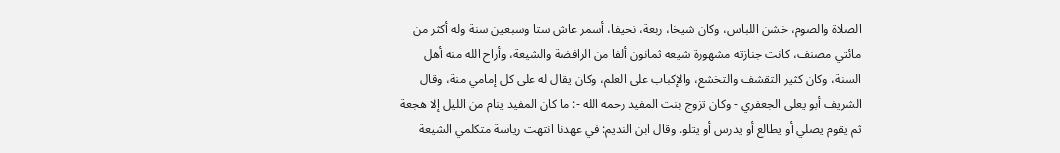الصلاة والصوم، خشن اللباس، وكان شيخا، ربعة، نحيفا، أسمر عاش ستا وسبعين سنة وله أكثر من مائتي مصنف، كانت جنازته مشهورة شيعه ثمانون ألفا من الرافضة والشيعة، وأراح الله منه أهل السنة، وكان كثير التقشف والتخشع، والإكباب على العلم، وكان يقال له على كل إمامي منة، وقال الشريف أبو يعلى الجعفري - وكان تزوج بنت المفيد رحمه الله -: ما كان المفيد ينام من الليل إلا هجعة ثم يقوم يصلي أو يطالع أو يدرس أو يتلو. وقال ابن النديم: في عهدنا انتهت رياسة متكلمي الشيعة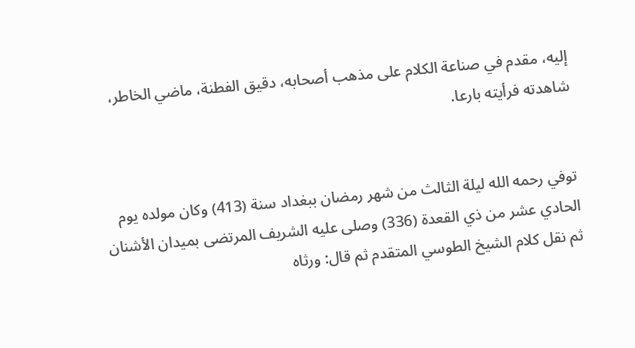إليه، مقدم في صناعة الكلام على مذهب أصحابه، دقيق الفطنة، ماضي الخاطر، شاهدته فرأيته بارعا.


توفي رحمه الله ليلة الثالث من شهر رمضان ببغداد سنة (413) وكان مولده يوم الحادي عشر من ذي القعدة (336) وصلى عليه الشريف المرتضى بميدان الأشنان ثم نقل كلام الشيخ الطوسي المتقدم ثم قال: ورثاه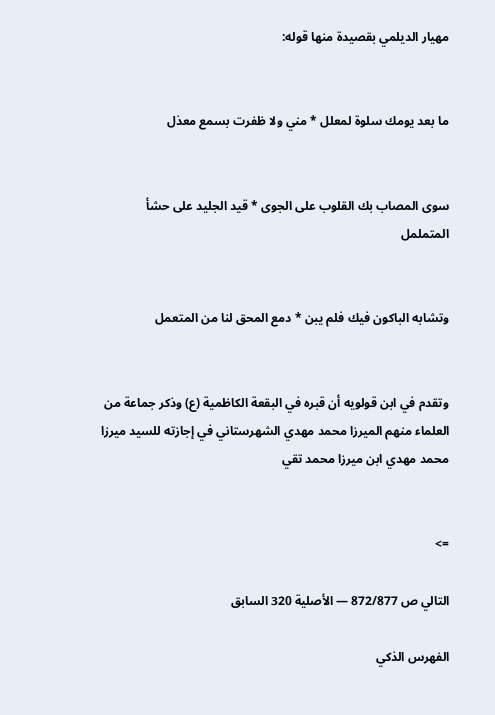مهيار الديلمي بقصيدة منها قوله:


ما بعد يومك سلوة لمعلل * مني ولا ظفرت بسمع معذل


سوى المصاب بك القلوب على الجوى * قيد الجليد على حشأ المتململ


وتشابه الباكون فيك فلم يبن * دمع المحق لنا من المتعمل


وتقدم في ابن قولويه أن قبره في البقعة الكاظمية (ع) وذكر جماعة من العلماء منهم الميرزا محمد مهدي الشهرستاني في إجازته للسيد ميرزا محمد مهدي ابن ميرزا محمد تقي


=>

التالي ص 872/877 — الأصلية 320 السابق

الفهرس الذكي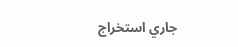جاري استخراج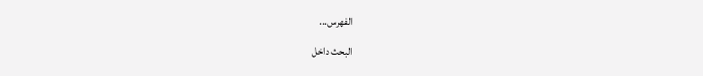الفهرس...

البحث داخل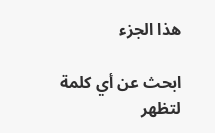هذا الجزء

ابحث عن أي كلمة لتظهر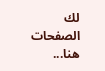لك الصفحات هنا...